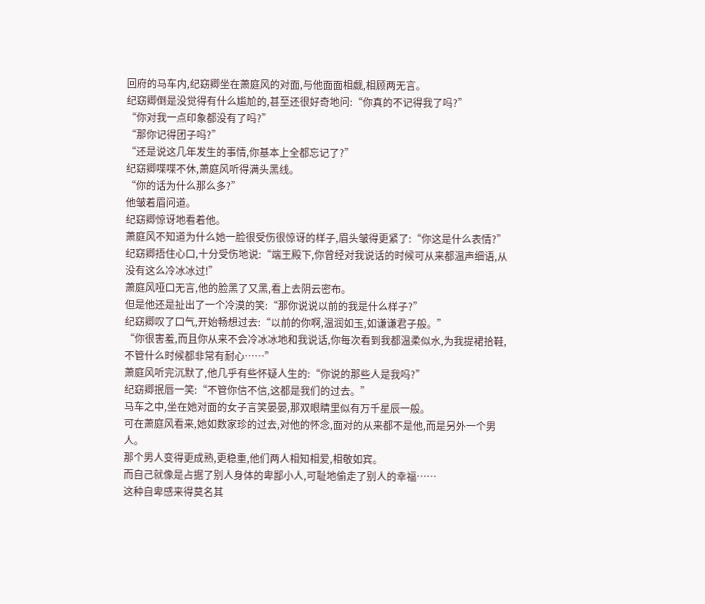回府的马车内,纪窈卿坐在萧庭风的对面,与他面面相觑,相顾两无言。
纪窈卿倒是没觉得有什么尴尬的,甚至还很好奇地问:“你真的不记得我了吗?”
“你对我一点印象都没有了吗?”
“那你记得团子吗?”
“还是说这几年发生的事情,你基本上全都忘记了?”
纪窈卿喋喋不休,萧庭风听得满头黑线。
“你的话为什么那么多?”
他皱着眉问道。
纪窈卿惊讶地看着他。
萧庭风不知道为什么她一脸很受伤很惊讶的样子,眉头皱得更紧了:“你这是什么表情?”
纪窈卿捂住心口,十分受伤地说:“端王殿下,你曾经对我说话的时候可从来都温声细语,从没有这么冷冰冰过!”
萧庭风哑口无言,他的脸黑了又黑,看上去阴云密布。
但是他还是扯出了一个冷漠的笑:“那你说说以前的我是什么样子?”
纪窈卿叹了口气,开始畅想过去:“以前的你啊,温润如玉,如谦谦君子般。”
“你很害羞,而且你从来不会冷冰冰地和我说话,你每次看到我都温柔似水,为我提裙拾鞋,不管什么时候都非常有耐心……”
萧庭风听完沉默了,他几乎有些怀疑人生的:“你说的那些人是我吗?”
纪窈卿抿唇一笑:“不管你信不信,这都是我们的过去。”
马车之中,坐在她对面的女子言笑晏晏,那双眼睛里似有万千星辰一般。
可在萧庭风看来,她如数家珍的过去,对他的怀念,面对的从来都不是他,而是另外一个男人。
那个男人变得更成熟,更稳重,他们两人相知相爱,相敬如宾。
而自己就像是占据了别人身体的卑鄙小人,可耻地偷走了别人的幸福……
这种自卑感来得莫名其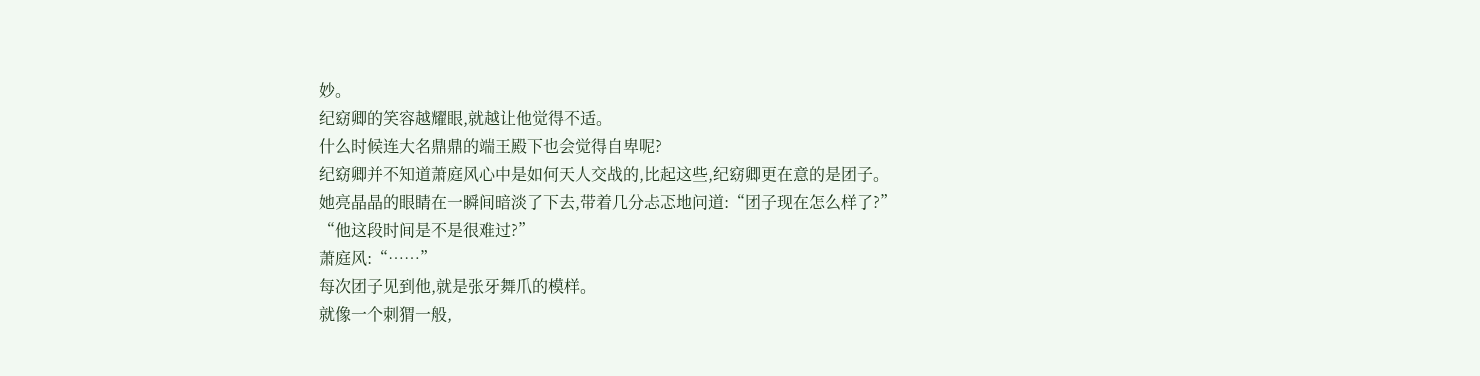妙。
纪窈卿的笑容越耀眼,就越让他觉得不适。
什么时候连大名鼎鼎的端王殿下也会觉得自卑呢?
纪窈卿并不知道萧庭风心中是如何天人交战的,比起这些,纪窈卿更在意的是团子。
她亮晶晶的眼睛在一瞬间暗淡了下去,带着几分忐忑地问道:“团子现在怎么样了?”
“他这段时间是不是很难过?”
萧庭风:“……”
每次团子见到他,就是张牙舞爪的模样。
就像一个刺猬一般,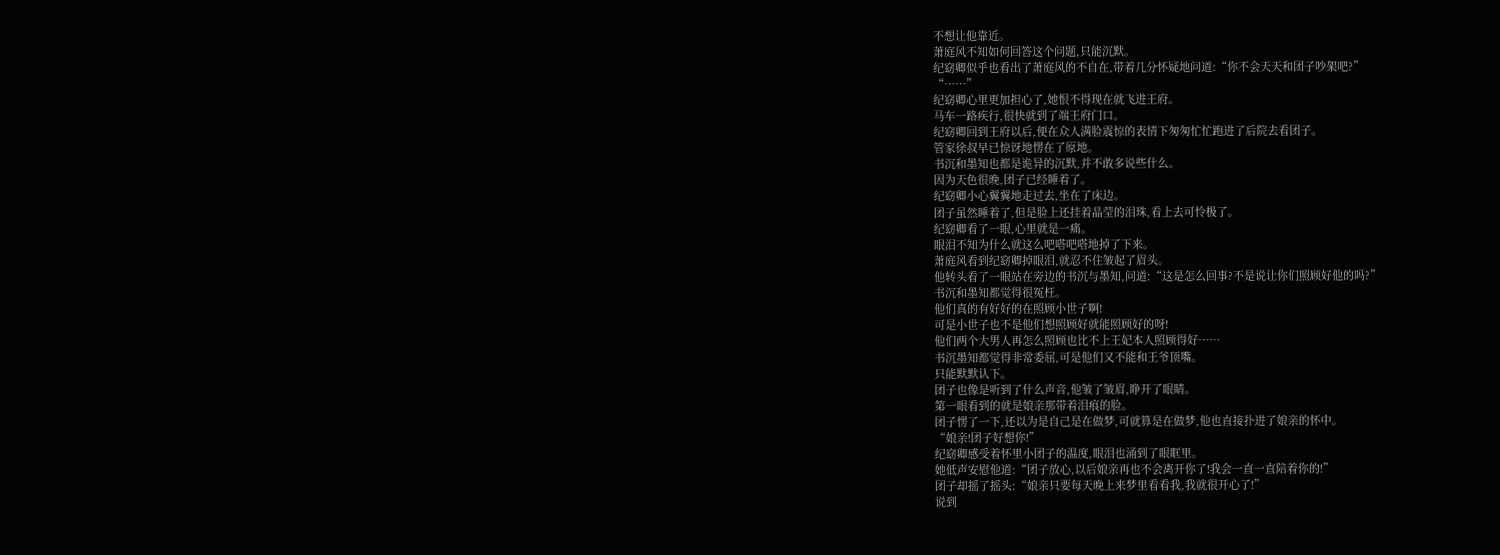不想让他靠近。
萧庭风不知如何回答这个问题,只能沉默。
纪窈卿似乎也看出了萧庭风的不自在,带着几分怀疑地问道:“你不会天天和团子吵架吧?”
“……”
纪窈卿心里更加担心了,她恨不得现在就飞进王府。
马车一路疾行,很快就到了端王府门口。
纪窈卿回到王府以后,便在众人满脸震惊的表情下匆匆忙忙跑进了后院去看团子。
管家徐叔早已惊讶地愣在了原地。
书沉和墨知也都是诡异的沉默,并不敢多说些什么。
因为天色很晚,团子已经睡着了。
纪窈卿小心翼翼地走过去,坐在了床边。
团子虽然睡着了,但是脸上还挂着晶莹的泪珠,看上去可怜极了。
纪窈卿看了一眼,心里就是一痛。
眼泪不知为什么就这么吧嗒吧嗒地掉了下来。
萧庭风看到纪窈卿掉眼泪,就忍不住皱起了眉头。
他转头看了一眼站在旁边的书沉与墨知,问道:“这是怎么回事?不是说让你们照顾好他的吗?”
书沉和墨知都觉得很冤枉。
他们真的有好好的在照顾小世子啊!
可是小世子也不是他们想照顾好就能照顾好的呀!
他们两个大男人再怎么照顾也比不上王妃本人照顾得好……
书沉墨知都觉得非常委屈,可是他们又不能和王爷顶嘴。
只能默默认下。
团子也像是听到了什么声音,他皱了皱眉,睁开了眼睛。
第一眼看到的就是娘亲那带着泪痕的脸。
团子愣了一下,还以为是自己是在做梦,可就算是在做梦,他也直接扑进了娘亲的怀中。
“娘亲!团子好想你!”
纪窈卿感受着怀里小团子的温度,眼泪也涌到了眼眶里。
她低声安慰他道:“团子放心,以后娘亲再也不会离开你了!我会一直一直陪着你的!”
团子却摇了摇头:“娘亲只要每天晚上来梦里看看我,我就很开心了!”
说到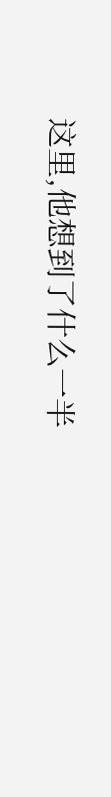这里,他想到了什么一半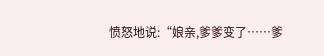愤怒地说:“娘亲,爹爹变了……爹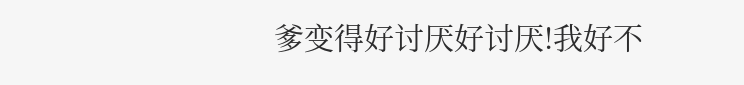爹变得好讨厌好讨厌!我好不